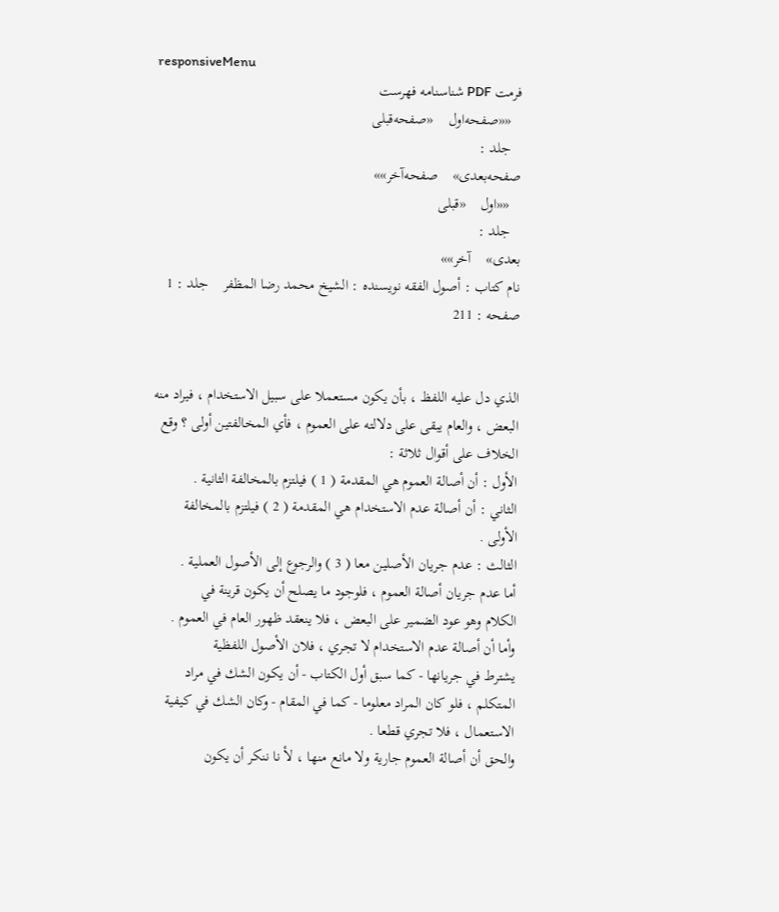responsiveMenu
فرمت PDF شناسنامه فهرست
   ««صفحه‌اول    «صفحه‌قبلی
   جلد :
صفحه‌بعدی»    صفحه‌آخر»»
   ««اول    «قبلی
   جلد :
بعدی»    آخر»»
نام کتاب : أصول الفقه نویسنده : الشيخ محمد رضا المظفر    جلد : 1  صفحه : 211


الذي دل عليه اللفظ ، بأن يكون مستعملا على سبيل الاستخدام ، فيراد منه
البعض ، والعام يبقى على دلالته على العموم ، فأي المخالفتين أولى ؟ وقع
الخلاف على أقوال ثلاثة :
الأول : أن أصالة العموم هي المقدمة ( 1 ) فيلتزم بالمخالفة الثانية .
الثاني : أن أصالة عدم الاستخدام هي المقدمة ( 2 ) فيلتزم بالمخالفة
الأولى .
الثالث : عدم جريان الأصلين معا ( 3 ) والرجوع إلى الأصول العملية .
أما عدم جريان أصالة العموم ، فلوجود ما يصلح أن يكون قرينة في
الكلام وهو عود الضمير على البعض ، فلا ينعقد ظهور العام في العموم .
وأما أن أصالة عدم الاستخدام لا تجري ، فلان الأصول اللفظية
يشترط في جريانها - كما سبق أول الكتاب - أن يكون الشك في مراد
المتكلم ، فلو كان المراد معلوما - كما في المقام - وكان الشك في كيفية
الاستعمال ، فلا تجري قطعا .
والحق أن أصالة العموم جارية ولا مانع منها ، لأ نا ننكر أن يكون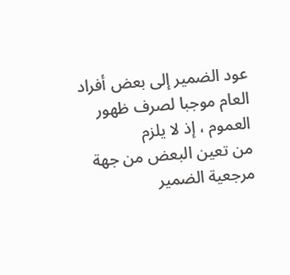عود الضمير إلى بعض أفراد العام موجبا لصرف ظهور العموم ، إذ لا يلزم
من تعين البعض من جهة مرجعية الضمير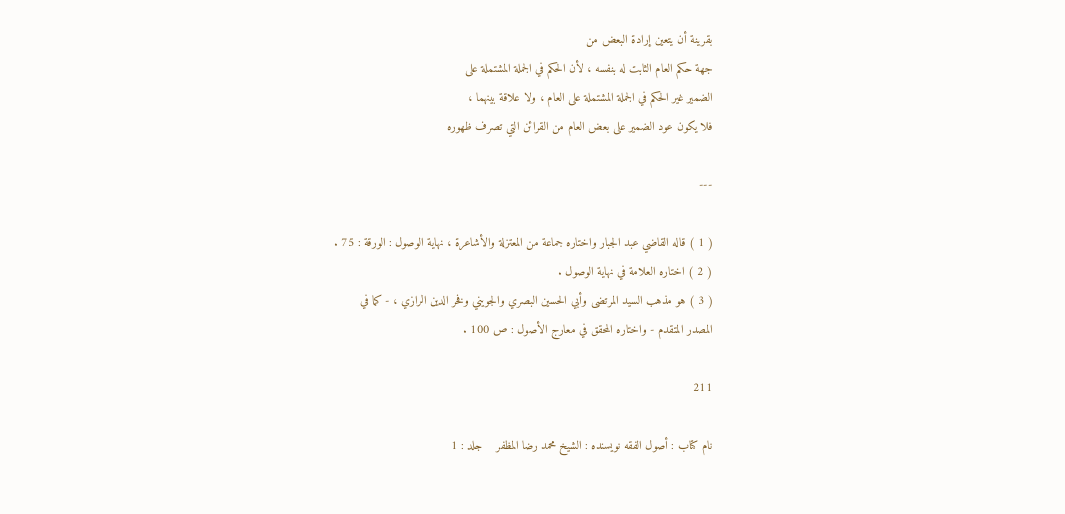بقرينة أن يتعين إرادة البعض من
جهة حكم العام الثابت له بنفسه ، لأن الحكم في الجملة المشتملة على
الضمير غير الحكم في الجملة المشتملة على العام ، ولا علاقة بينهما ،
فلا يكون عود الضمير على بعض العام من القرائن التي تصرف ظهوره

---

( 1 ) قاله القاضي عبد الجبار واختاره جماعة من المعتزلة والأشاعرة ، نهاية الوصول : الورقة : 75 .
( 2 ) اختاره العلامة في نهاية الوصول .
( 3 ) هو مذهب السيد المرتضى وأبي الحسين البصري والجويني وفخر الدين الرازي ، - كما في
المصدر المتقدم - واختاره المحقق في معارج الأصول : ص 100 .

211

نام کتاب : أصول الفقه نویسنده : الشيخ محمد رضا المظفر    جلد : 1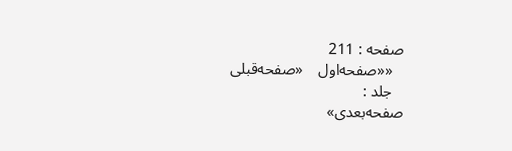صفحه : 211
   ««صفحه‌اول    «صفحه‌قبلی
   جلد :
صفحه‌بعدی»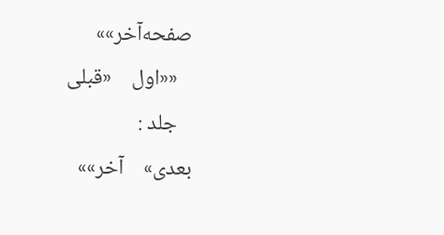صفحه‌آخر»»
   ««اول    «قبلی
   جلد :
بعدی»    آخر»»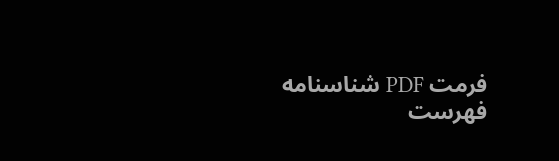فرمت PDF شناسنامه فهرست